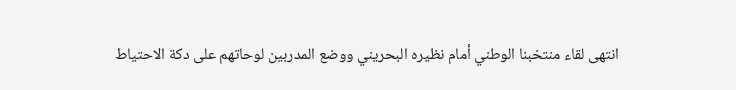انتهى لقاء منتخبنا الوطني أمام نظيره البحريني ووضع المدربين لوحاتهم على دكة الاحتياط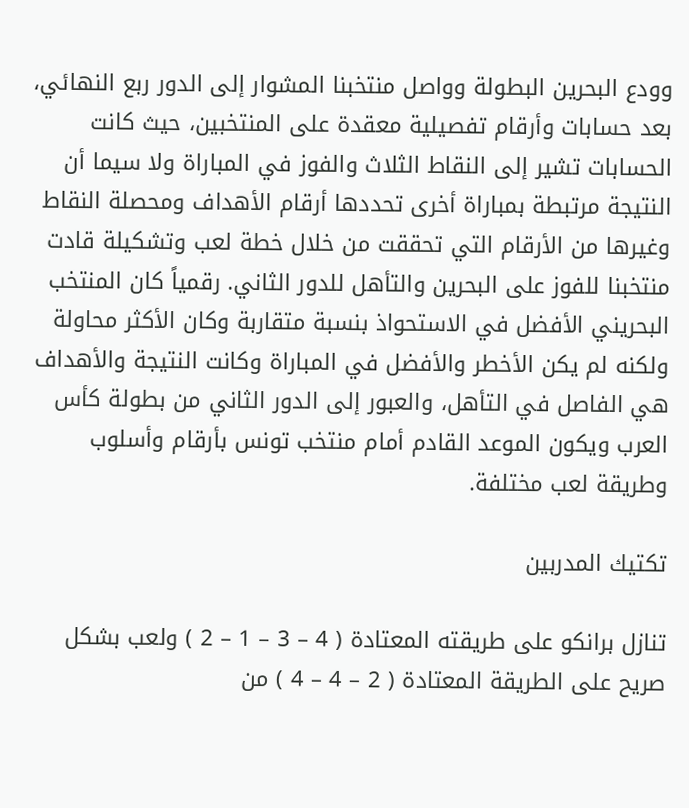وودع البحرين البطولة وواصل منتخبنا المشوار إلى الدور ربع النهائي، بعد حسابات وأرقام تفصيلية معقدة على المنتخبين، حيث كانت الحسابات تشير إلى النقاط الثلاث والفوز في المباراة ولا سيما أن النتيجة مرتبطة بمباراة أخرى تحددها أرقام الأهداف ومحصلة النقاط وغيرها من الأرقام التي تحققت من خلال خطة لعب وتشكيلة قادت منتخبنا للفوز على البحرين والتأهل للدور الثاني. رقمياً كان المنتخب البحريني الأفضل في الاستحواذ بنسبة متقاربة وكان الأكثر محاولة ولكنه لم يكن الأخطر والأفضل في المباراة وكانت النتيجة والأهداف هي الفاصل في التأهل، والعبور إلى الدور الثاني من بطولة كأس العرب ويكون الموعد القادم أمام منتخب تونس بأرقام وأسلوب وطريقة لعب مختلفة.

تكتيك المدربين

تنازل برانكو على طريقته المعتادة ( 4 – 3 – 1 – 2 ) ولعب بشكل صريح على الطريقة المعتادة ( 2 – 4 – 4 ) من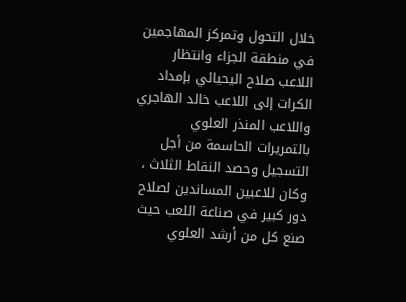خلال التحول وتمركز المهاجمين في منطقة الجزاء وانتظار اللاعب صلاح اليحيائي بإمداد الكرات إلى اللاعب خالد الهاجري واللاعب المنذر العلوي بالتمريرات الحاسمة من أجل التسجيل وحصد النقاط الثلاث ، وكان للاعبين المساندين لصلاح دور كبير في صناعة اللعب حيث صنع كل من أرشد العلوي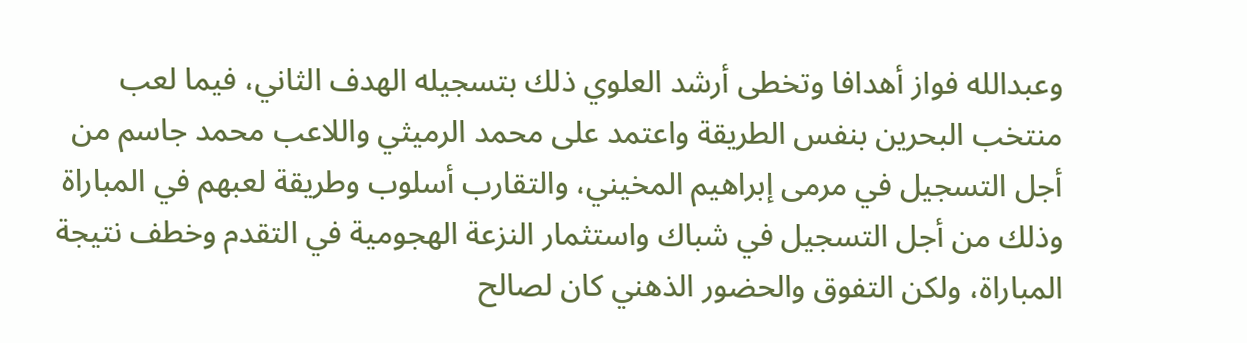وعبدالله فواز أهدافا وتخطى أرشد العلوي ذلك بتسجيله الهدف الثاني، فيما لعب منتخب البحرين بنفس الطريقة واعتمد على محمد الرميثي واللاعب محمد جاسم من أجل التسجيل في مرمى إبراهيم المخيني، والتقارب أسلوب وطريقة لعبهم في المباراة وذلك من أجل التسجيل في شباك واستثمار النزعة الهجومية في التقدم وخطف نتيجة المباراة، ولكن التفوق والحضور الذهني كان لصالح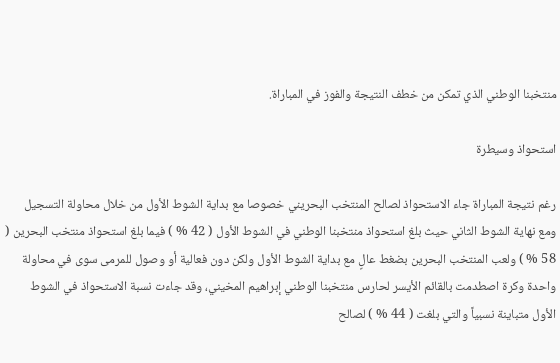منتخبنا الوطني الذي تمكن من خطف النتيجة والفوز في المباراة.

استحواذ وسيطرة

رغم نتيجة المباراة جاء الاستحواذ لصالح المنتخب البحريني خصوصا مع بداية الشوط الأول من خلال محاولة التسجيل ومع نهاية الشوط الثاني حيث بلغ استحواذ منتخبنا الوطني في الشوط الأول ( 42 % ) فيما بلغ استحواذ منتخب البحرين ( 58 % ) ولعب المنتخب البحرين بضغط عالٍ مع بداية الشوط الأول ولكن دون فعالية أو وصول للمرمى سوى في محاولة واحدة وكرة اصطدمت بالقائم الأيسر لحارس منتخبنا الوطني إبراهيم المخيني، وقد جاءت نسبة الاستحواذ في الشوط الأول متباينة نسبياً والتي بلغت ( 44 % ) لصالح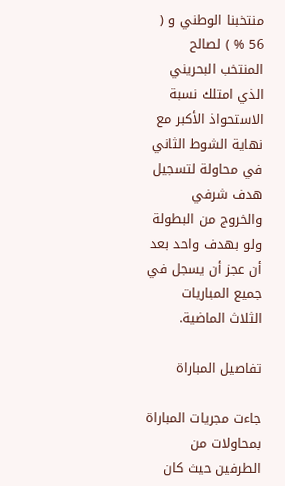منتخبنا الوطني و ( 56 % ) لصالح المنتخب البحريني الذي امتلك نسبة الاستحواذ الأكبر مع نهاية الشوط الثاني في محاولة لتسجيل هدف شرفي والخروج من البطولة ولو بهدف واحد بعد أن عجز أن يسجل في جميع المباريات الثلاث الماضية.

تفاصيل المباراة

جاءت مجريات المباراة بمحاولات من الطرفين حيث كان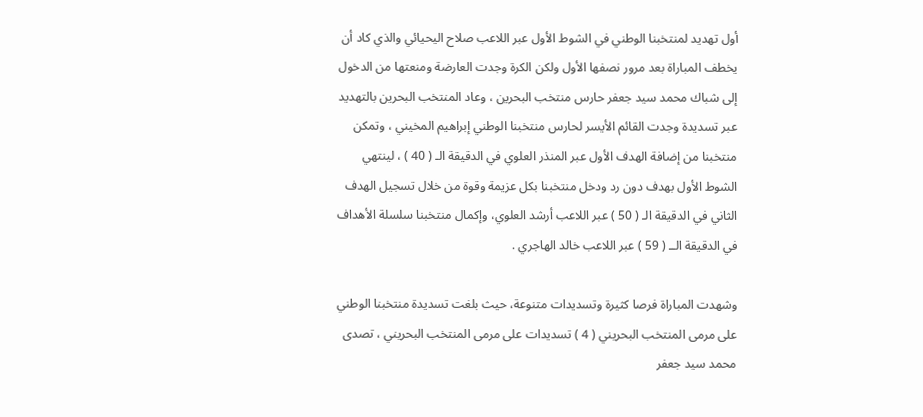أول تهديد لمنتخبنا الوطني في الشوط الأول عبر اللاعب صلاح اليحيائي والذي كاد أن يخطف المباراة بعد مرور نصفها الأول ولكن الكرة وجدت العارضة ومنعتها من الدخول إلى شباك محمد سيد جعفر حارس منتخب البحرين ، وعاد المنتخب البحرين بالتهديد عبر تسديدة وجدت القائم الأيسر لحارس منتخبنا الوطني إبراهيم المخيني ، وتمكن منتخبنا من إضافة الهدف الأول عبر المنذر العلوي في الدقيقة الـ ( 40 ) ، لينتهي الشوط الأول بهدف دون رد ودخل منتخبنا بكل عزيمة وقوة من خلال تسجيل الهدف الثاني في الدقيقة الـ ( 50 ) عبر اللاعب أرشد العلوي، وإكمال منتخبنا سلسلة الأهداف في الدقيقة الــ ( 59 ) عبر اللاعب خالد الهاجري .

وشهدت المباراة فرصا كثيرة وتسديدات متنوعة، حيث بلغت تسديدة منتخبنا الوطني على مرمى المنتخب البحريني ( 4 ) تسديدات على مرمى المنتخب البحريني ، تصدى محمد سيد جعفر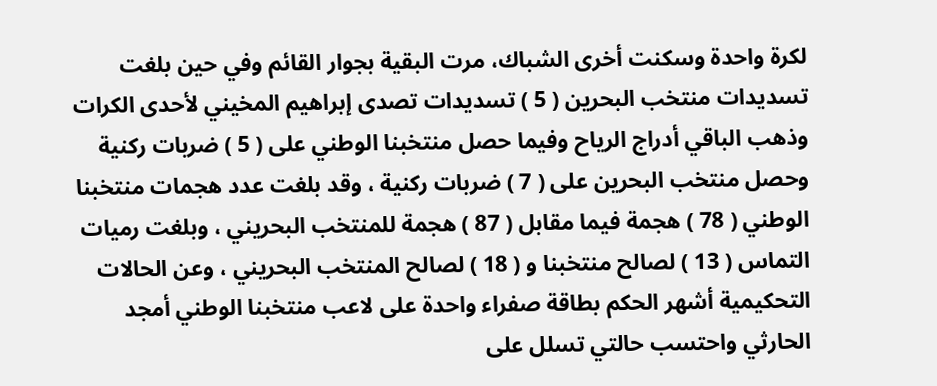لكرة واحدة وسكنت أخرى الشباك، مرت البقية بجوار القائم وفي حين بلغت تسديدات منتخب البحرين ( 5 ) تسديدات تصدى إبراهيم المخيني لأحدى الكرات وذهب الباقي أدراج الرياح وفيما حصل منتخبنا الوطني على ( 5 ) ضربات ركنية وحصل منتخب البحرين على ( 7 ) ضربات ركنية ، وقد بلغت عدد هجمات منتخبنا الوطني ( 78 ) هجمة فيما مقابل ( 87 ) هجمة للمنتخب البحريني ، وبلغت رميات التماس ( 13 ) لصالح منتخبنا و ( 18 ) لصالح المنتخب البحريني ، وعن الحالات التحكيمية أشهر الحكم بطاقة صفراء واحدة على لاعب منتخبنا الوطني أمجد الحارثي واحتسب حالتي تسلل على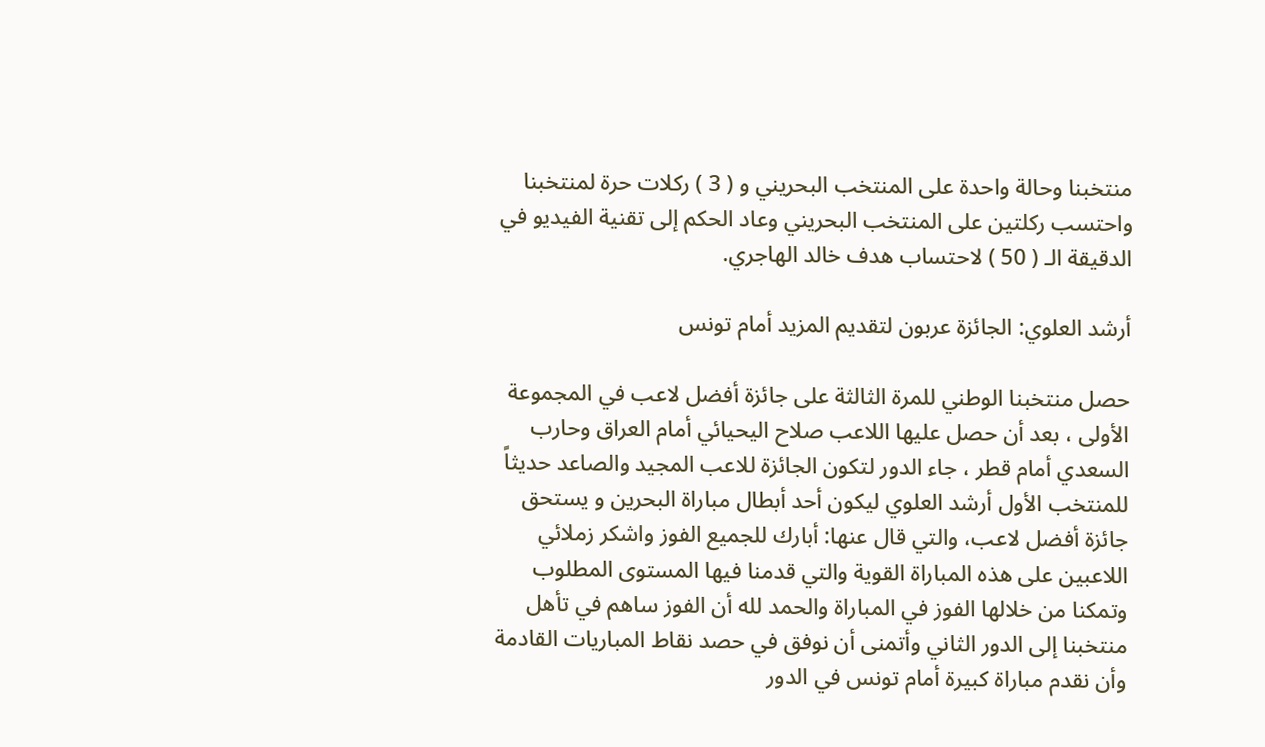منتخبنا وحالة واحدة على المنتخب البحريني و ( 3 ) ركلات حرة لمنتخبنا واحتسب ركلتين على المنتخب البحريني وعاد الحكم إلى تقنية الفيديو في الدقيقة الـ ( 50 ) لاحتساب هدف خالد الهاجري.

أرشد العلوي: الجائزة عربون لتقديم المزيد أمام تونس

حصل منتخبنا الوطني للمرة الثالثة على جائزة أفضل لاعب في المجموعة الأولى ، بعد أن حصل عليها اللاعب صلاح اليحيائي أمام العراق وحارب السعدي أمام قطر ، جاء الدور لتكون الجائزة للاعب المجيد والصاعد حديثاً للمنتخب الأول أرشد العلوي ليكون أحد أبطال مباراة البحرين و يستحق جائزة أفضل لاعب، والتي قال عنها: أبارك للجميع الفوز واشكر زملائي اللاعبين على هذه المباراة القوية والتي قدمنا فيها المستوى المطلوب وتمكنا من خلالها الفوز في المباراة والحمد لله أن الفوز ساهم في تأهل منتخبنا إلى الدور الثاني وأتمنى أن نوفق في حصد نقاط المباريات القادمة وأن نقدم مباراة كبيرة أمام تونس في الدور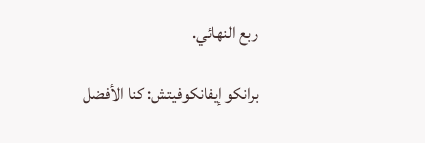ربع النهائي.

برانكو إيفانكوفيتش: كنا الأفضل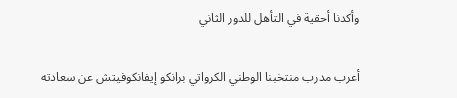وأكدنا أحقية في التأهل للدور الثاني

أعرب مدرب منتخبنا الوطني الكرواتي برانكو إيفانكوفيتش عن سعادته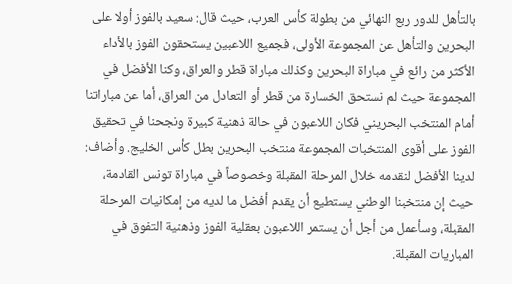بالتأهل للدور ربع النهائي من بطولة كأس العرب، حيث قال: سعيد بالفوز أولا على البحرين والتأهل عن المجموعة الأولى، فجميع اللاعبين يستحقون الفوز بالأداء الأكثر من رائع في مباراة البحرين وكذلك مباراة قطر والعراق، وكنا الأفضل في المجموعة حيث لم نستحق الخسارة من قطر أو التعادل من العراق، أما عن مباراتنا أمام المنتخب البحريني فكان اللاعبون في حالة ذهنية كبيرة ونجحنا في تحقيق الفوز على أقوى المنتخبات المجموعة منتخب البحرين بطل كأس الخليج. وأضاف: لدينا الأفضل لنقدمه خلال المرحلة المقبلة وخصوصاً في مباراة تونس القادمة، حيث إن منتخبنا الوطني يستطيع أن يقدم أفضل ما لديه من إمكانيات المرحلة المقبلة، وسأعمل من أجل أن يستمر اللاعبون بعقلية الفوز وذهنية التفوق في المباريات المقبلة.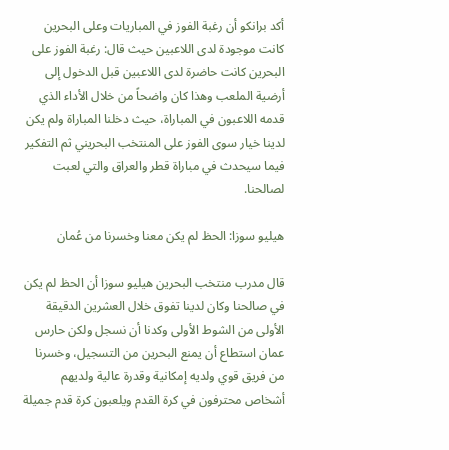أكد برانكو أن رغبة الفوز في المباريات وعلى البحرين كانت موجودة لدى اللاعبين حيث قال: رغبة الفوز على البحرين كانت حاضرة لدى اللاعبين قبل الدخول إلى أرضية الملعب وهذا كان واضحاً من خلال الأداء الذي قدمه اللاعبون في المباراة، حيث دخلنا المباراة ولم يكن لدينا خيار سوى الفوز على المنتخب البحريني ثم التفكير فيما سيحدث في مباراة قطر والعراق والتي لعبت لصالحنا.

هيليو سوزا: الحظ لم يكن معنا وخسرنا من عُمان

قال مدرب منتخب البحرين هيليو سوزا أن الحظ لم يكن في صالحنا وكان لدينا تفوق خلال العشرين الدقيقة الأولى من الشوط الأولى وكدنا أن نسجل ولكن حارس عمان استطاع أن يمنع البحرين من التسجيل، وخسرنا من فريق قوي ولديه إمكانية وقدرة عالية ولديهم أشخاص محترفون في كرة القدم ويلعبون كرة قدم جميلة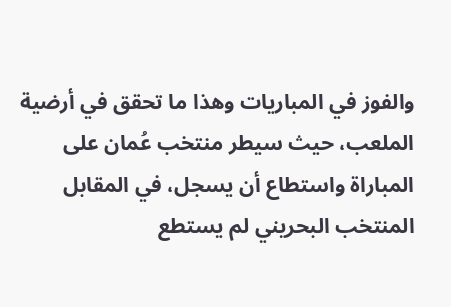والفوز في المباريات وهذا ما تحقق في أرضية الملعب، حيث سيطر منتخب عُمان على المباراة واستطاع أن يسجل، في المقابل المنتخب البحريني لم يستطع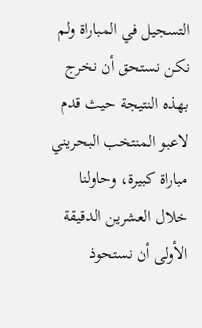التسجيل في المباراة ولم نكن نستحق أن نخرج بهذه النتيجة حيث قدم لاعبو المنتخب البحريني مباراة كبيرة، وحاولنا خلال العشرين الدقيقة الأولى أن نستحوذ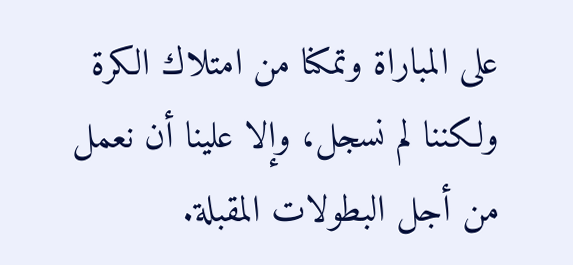على المباراة وتمكنا من امتلاك الكرة ولكننا لم نسجل، وإلا علينا أن نعمل من أجل البطولات المقبلة.